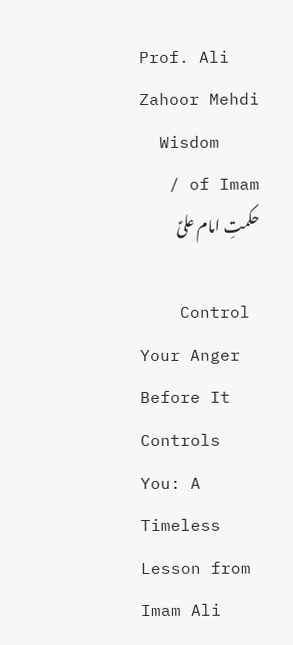Prof. Ali Zahoor Mehdi
    Wisdom of Imam / حکمتِ امام علیؑ

    Control Your Anger Before It Controls You: A Timeless Lesson from Imam Ali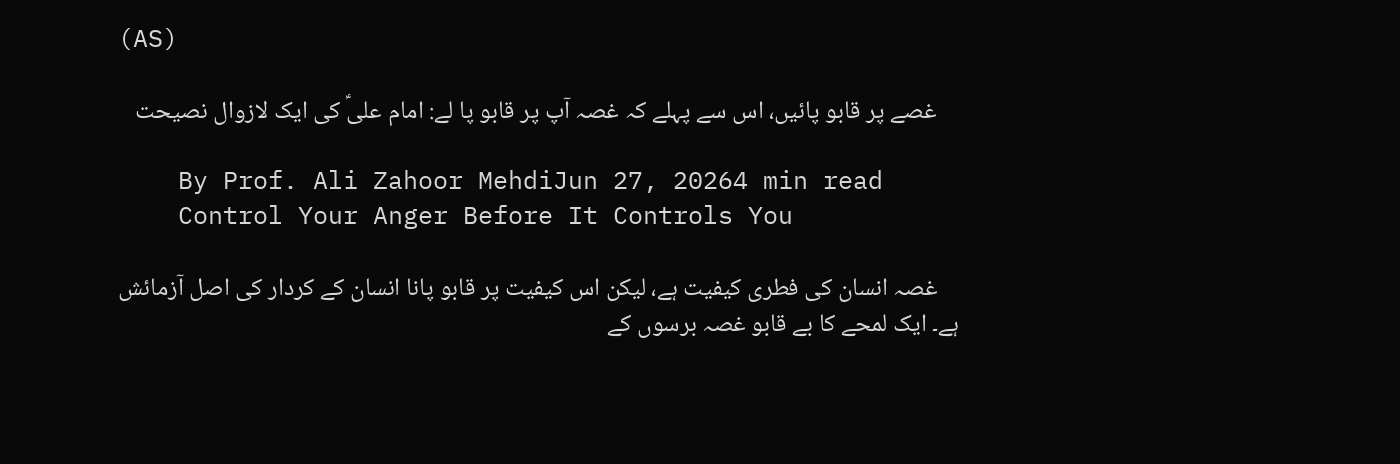(AS)

    غصے پر قابو پائیں، اس سے پہلے کہ غصہ آپ پر قابو پا لے: امام علیؑ کی ایک لازوال نصیحت

    By Prof. Ali Zahoor MehdiJun 27, 20264 min read
    Control Your Anger Before It Controls You

    غصہ انسان کی فطری کیفیت ہے، لیکن اس کیفیت پر قابو پانا انسان کے کردار کی اصل آزمائش ہے۔ ایک لمحے کا بے قابو غصہ برسوں کے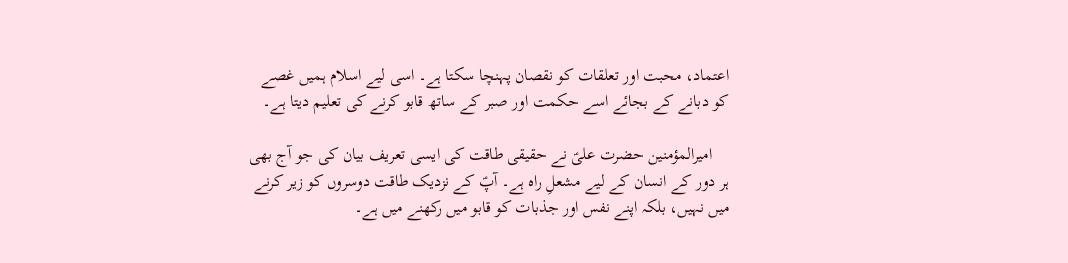اعتماد، محبت اور تعلقات کو نقصان پہنچا سکتا ہے۔ اسی لیے اسلام ہمیں غصے کو دبانے کے بجائے اسے حکمت اور صبر کے ساتھ قابو کرنے کی تعلیم دیتا ہے۔

    امیرالمؤمنین حضرت علیؑ نے حقیقی طاقت کی ایسی تعریف بیان کی جو آج بھی ہر دور کے انسان کے لیے مشعلِ راہ ہے۔ آپؑ کے نزدیک طاقت دوسروں کو زیر کرنے میں نہیں، بلکہ اپنے نفس اور جذبات کو قابو میں رکھنے میں ہے۔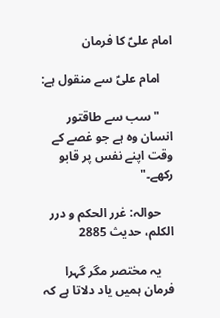امام علیؑ کا فرمان

    امام علیؑ سے منقول ہے:

    "سب سے طاقتور انسان وہ ہے جو غصے کے وقت اپنے نفس پر قابو رکھے۔"

    حوالہ: غرر الحکم و درر الکلم، حدیث 2885

    یہ مختصر مگر گہرا فرمان ہمیں یاد دلاتا ہے کہ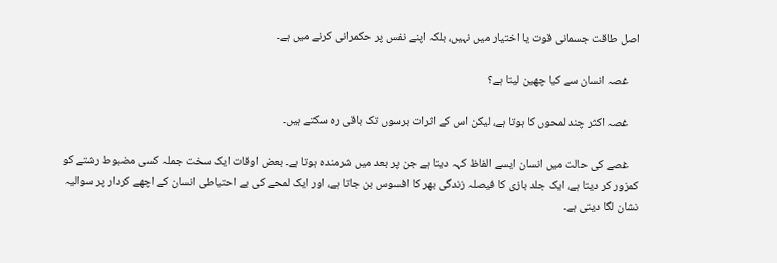اصل طاقت جسمانی قوت یا اختیار میں نہیں، بلکہ اپنے نفس پر حکمرانی کرنے میں ہے۔

    غصہ انسان سے کیا چھین لیتا ہے؟

    غصہ اکثر چند لمحوں کا ہوتا ہے، لیکن اس کے اثرات برسوں تک باقی رہ سکتے ہیں۔

    غصے کی حالت میں انسان ایسے الفاظ کہہ دیتا ہے جن پر بعد میں شرمندہ ہوتا ہے۔ بعض اوقات ایک سخت جملہ کسی مضبوط رشتے کو کمزور کر دیتا ہے، ایک جلد بازی کا فیصلہ زندگی بھر کا افسوس بن جاتا ہے، اور ایک لمحے کی بے احتیاطی انسان کے اچھے کردار پر سوالیہ نشان لگا دیتی ہے۔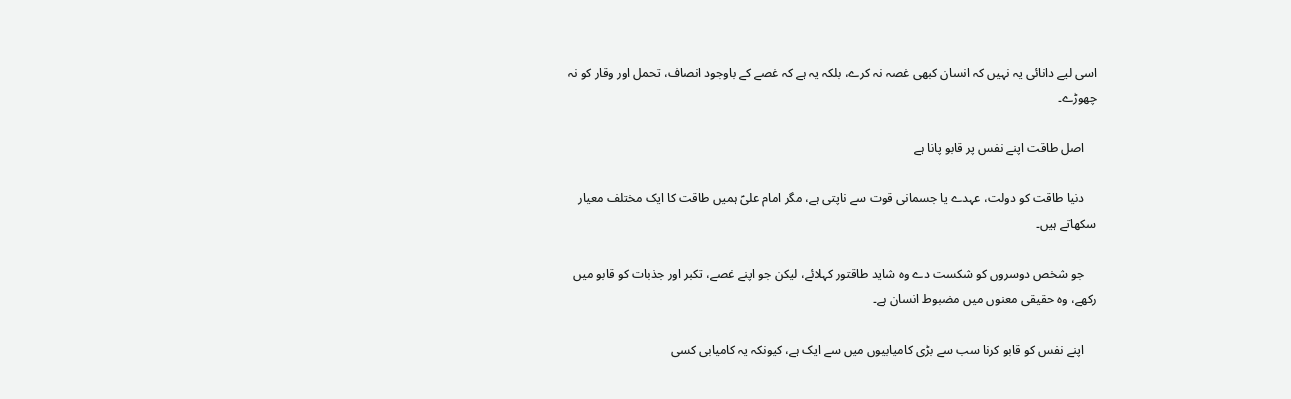اسی لیے دانائی یہ نہیں کہ انسان کبھی غصہ نہ کرے، بلکہ یہ ہے کہ غصے کے باوجود انصاف، تحمل اور وقار کو نہ چھوڑے۔

    اصل طاقت اپنے نفس پر قابو پانا ہے

    دنیا طاقت کو دولت، عہدے یا جسمانی قوت سے ناپتی ہے، مگر امام علیؑ ہمیں طاقت کا ایک مختلف معیار سکھاتے ہیں۔

    جو شخص دوسروں کو شکست دے وہ شاید طاقتور کہلائے، لیکن جو اپنے غصے، تکبر اور جذبات کو قابو میں رکھے، وہ حقیقی معنوں میں مضبوط انسان ہے۔

    اپنے نفس کو قابو کرنا سب سے بڑی کامیابیوں میں سے ایک ہے، کیونکہ یہ کامیابی کسی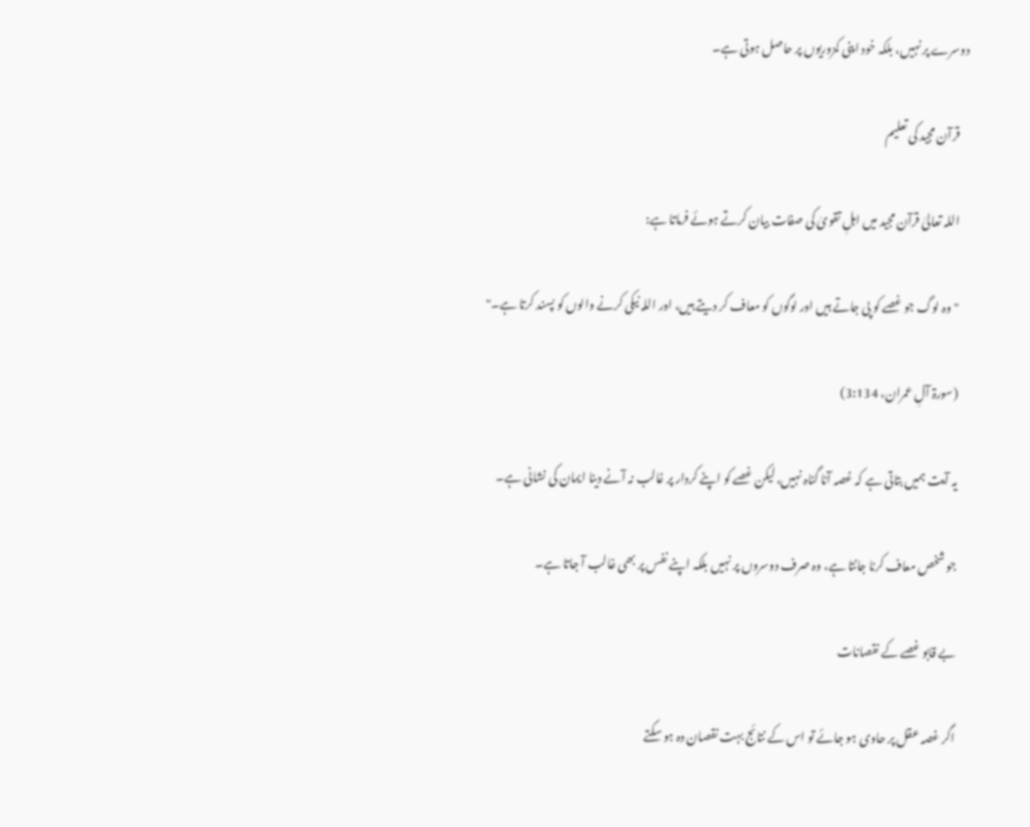دوسرے پر نہیں، بلکہ خود اپنی کمزوریوں پر حاصل ہوتی ہے۔

    قرآن مجید کی تعلیم

    اللہ تعالیٰ قرآن مجید میں اہلِ تقویٰ کی صفات بیان کرتے ہوئے فرماتا ہے:

    "وہ لوگ جو غصے کو پی جاتے ہیں اور لوگوں کو معاف کر دیتے ہیں، اور اللہ نیکی کرنے والوں کو پسند کرتا ہے۔"

    (سورۃ آلِ عمران، 3:134)

    یہ آیت ہمیں بتاتی ہے کہ غصہ آنا گناہ نہیں، لیکن غصے کو اپنے کردار پر غالب نہ آنے دینا ایمان کی نشانی ہے۔

    جو شخص معاف کرنا جانتا ہے، وہ صرف دوسروں پر نہیں بلکہ اپنے نفس پر بھی غالب آ جاتا ہے۔

    بے قابو غصے کے نقصانات

    اگر غصہ عقل پر حاوی ہو جائے تو اس کے نتائج بہت نقصان دہ ہو سکتے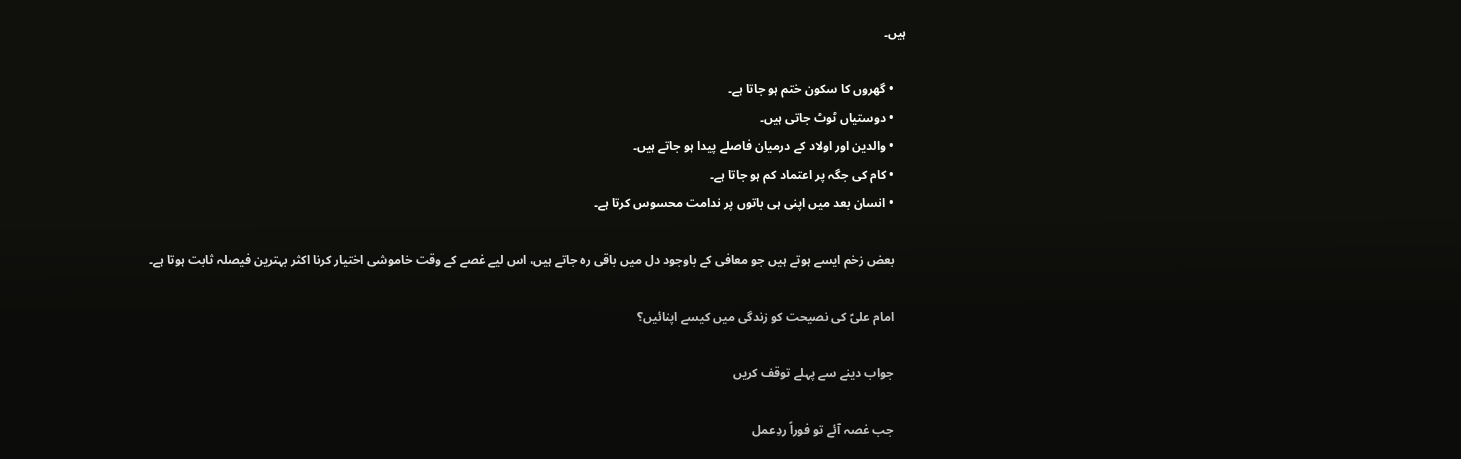ہیں۔

    • گھروں کا سکون ختم ہو جاتا ہے۔
    • دوستیاں ٹوٹ جاتی ہیں۔
    • والدین اور اولاد کے درمیان فاصلے پیدا ہو جاتے ہیں۔
    • کام کی جگہ پر اعتماد کم ہو جاتا ہے۔
    • انسان بعد میں اپنی ہی باتوں پر ندامت محسوس کرتا ہے۔

    بعض زخم ایسے ہوتے ہیں جو معافی کے باوجود دل میں باقی رہ جاتے ہیں، اس لیے غصے کے وقت خاموشی اختیار کرنا اکثر بہترین فیصلہ ثابت ہوتا ہے۔

    امام علیؑ کی نصیحت کو زندگی میں کیسے اپنائیں؟

    جواب دینے سے پہلے توقف کریں

    جب غصہ آئے تو فوراً ردِعمل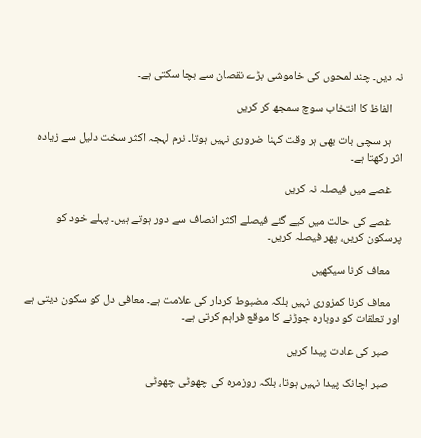نہ دیں۔ چند لمحوں کی خاموشی بڑے نقصان سے بچا سکتی ہے۔

    الفاظ کا انتخاب سوچ سمجھ کر کریں

    ہر سچی بات بھی ہر وقت کہنا ضروری نہیں ہوتا۔ نرم لہجہ اکثر سخت دلیل سے زیادہ اثر رکھتا ہے۔

    غصے میں فیصلہ نہ کریں

    غصے کی حالت میں کیے گئے فیصلے اکثر انصاف سے دور ہوتے ہیں۔ پہلے خود کو پرسکون کریں، پھر فیصلہ کریں۔

    معاف کرنا سیکھیں

    معاف کرنا کمزوری نہیں بلکہ مضبوط کردار کی علامت ہے۔ معافی دل کو سکون دیتی ہے اور تعلقات کو دوبارہ جوڑنے کا موقع فراہم کرتی ہے۔

    صبر کی عادت پیدا کریں

    صبر اچانک پیدا نہیں ہوتا، بلکہ روزمرہ کی چھوٹی چھوٹی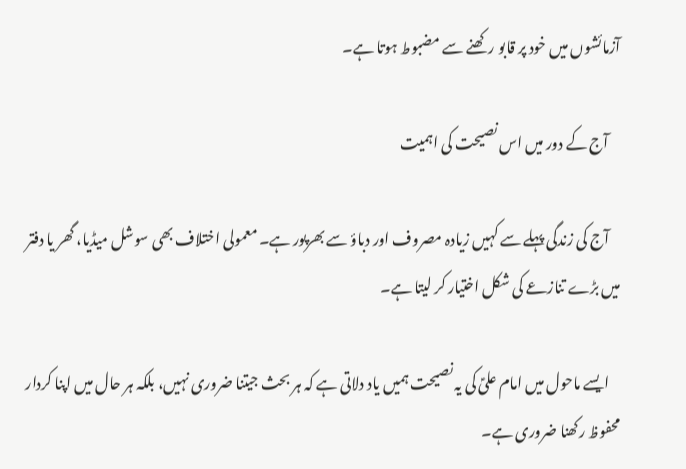آزمائشوں میں خود پر قابو رکھنے سے مضبوط ہوتا ہے۔

    آج کے دور میں اس نصیحت کی اہمیت

    آج کی زندگی پہلے سے کہیں زیادہ مصروف اور دباؤ سے بھرپور ہے۔ معمولی اختلاف بھی سوشل میڈیا، گھر یا دفتر میں بڑے تنازعے کی شکل اختیار کر لیتا ہے۔

    ایسے ماحول میں امام علیؑ کی یہ نصیحت ہمیں یاد دلاتی ہے کہ ہر بحث جیتنا ضروری نہیں، بلکہ ہر حال میں اپنا کردار محفوظ رکھنا ضروری ہے۔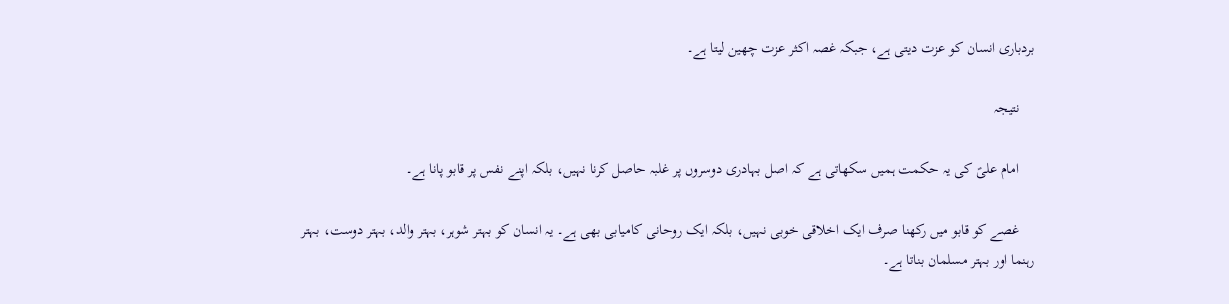بردباری انسان کو عزت دیتی ہے، جبکہ غصہ اکثر عزت چھین لیتا ہے۔

    نتیجہ

    امام علیؑ کی یہ حکمت ہمیں سکھاتی ہے کہ اصل بہادری دوسروں پر غلبہ حاصل کرنا نہیں، بلکہ اپنے نفس پر قابو پانا ہے۔

    غصے کو قابو میں رکھنا صرف ایک اخلاقی خوبی نہیں، بلکہ ایک روحانی کامیابی بھی ہے۔ یہ انسان کو بہتر شوہر، بہتر والد، بہتر دوست، بہتر رہنما اور بہتر مسلمان بناتا ہے۔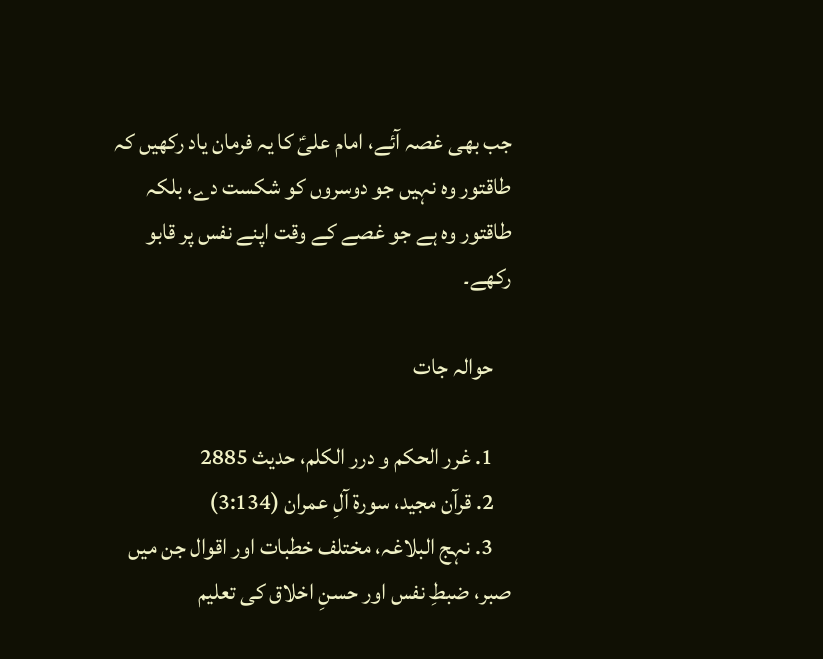جب بھی غصہ آئے، امام علیؑ کا یہ فرمان یاد رکھیں کہ طاقتور وہ نہیں جو دوسروں کو شکست دے، بلکہ طاقتور وہ ہے جو غصے کے وقت اپنے نفس پر قابو رکھے۔

    حوالہ جات

    1. غرر الحکم و درر الکلم، حدیث 2885
    2. قرآن مجید، سورۃ آلِ عمران (3:134)
    3. نہج البلاغہ، مختلف خطبات اور اقوال جن میں صبر، ضبطِ نفس اور حسنِ اخلاق کی تعلیم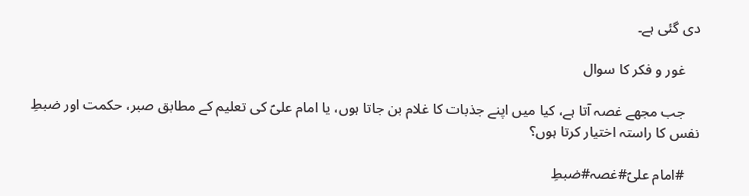دی گئی ہے۔

    غور و فکر کا سوال

    جب مجھے غصہ آتا ہے، کیا میں اپنے جذبات کا غلام بن جاتا ہوں، یا امام علیؑ کی تعلیم کے مطابق صبر، حکمت اور ضبطِ نفس کا راستہ اختیار کرتا ہوں؟

    #امام علیؑ#غصہ#ضبطِ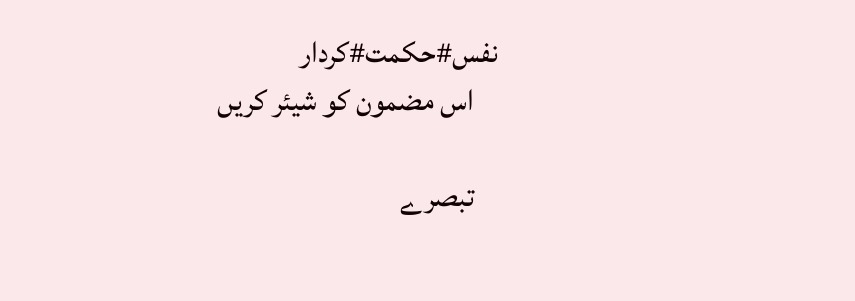نفس#حکمت#کردار
    اس مضمون کو شیئر کریں

    تبصرے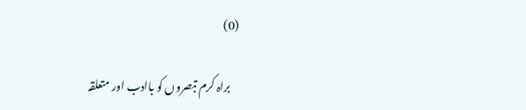(0)

    براہ کرم تبصروں کو باادب اور متعلقہ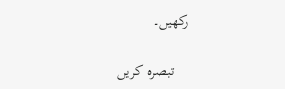رکھیں۔

    تبصرہ کریں